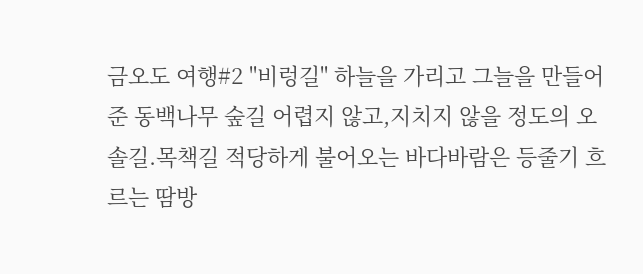금오도 여행#2 "비렁길" 하늘을 가리고 그늘을 만들어 준 동백나무 숲길 어렵지 않고,지치지 않을 정도의 오솔길.목책길 적당하게 불어오는 바다바람은 등줄기 흐르는 땀방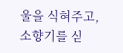울을 식혀주고, 소향기를 싣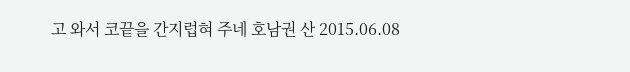고 와서 코끝을 간지럽혀 주네 호남권 산 2015.06.08